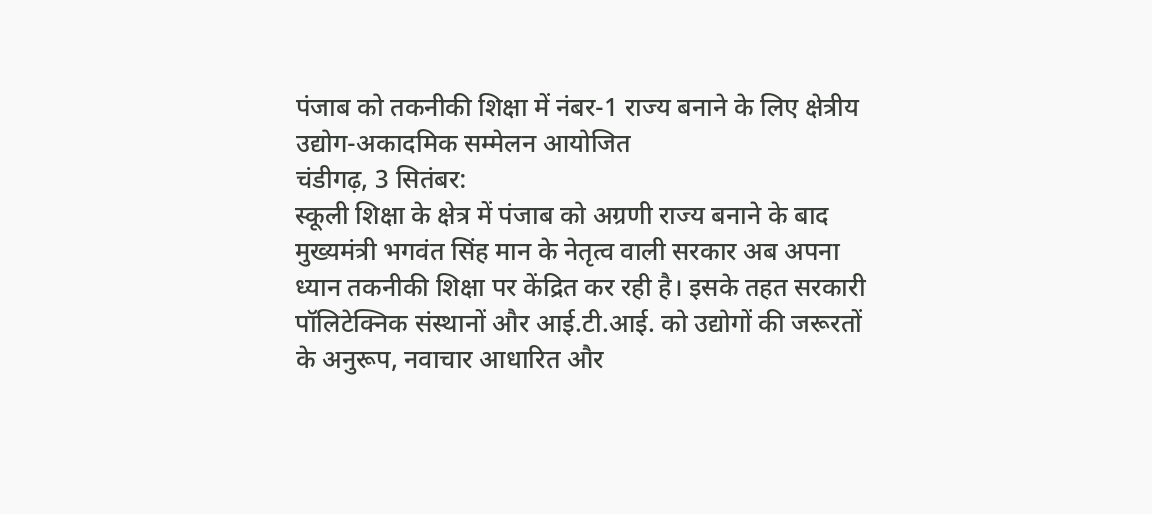पंजाब को तकनीकी शिक्षा में नंबर-1 राज्य बनाने के लिए क्षेत्रीय उद्योग-अकादमिक सम्मेलन आयोजित
चंडीगढ़, 3 सितंबर:
स्कूली शिक्षा के क्षेत्र में पंजाब को अग्रणी राज्य बनाने के बाद मुख्यमंत्री भगवंत सिंह मान के नेतृत्व वाली सरकार अब अपना ध्यान तकनीकी शिक्षा पर केंद्रित कर रही है। इसके तहत सरकारी पॉलिटेक्निक संस्थानों और आई.टी.आई. को उद्योगों की जरूरतों के अनुरूप, नवाचार आधारित और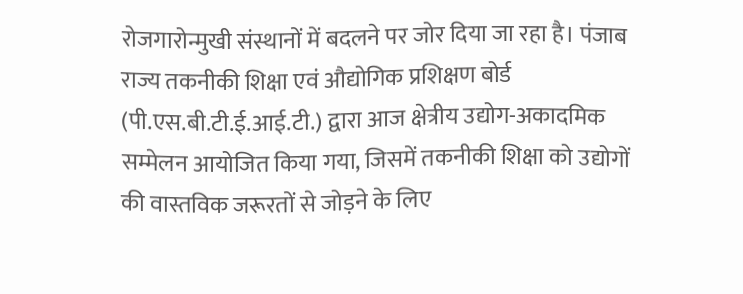रोजगारोन्मुखी संस्थानों में बदलने पर जोर दिया जा रहा है। पंजाब राज्य तकनीकी शिक्षा एवं औद्योगिक प्रशिक्षण बोर्ड (पी.एस.बी.टी.ई.आई.टी.) द्वारा आज क्षेत्रीय उद्योग-अकादमिक सम्मेलन आयोजित किया गया, जिसमें तकनीकी शिक्षा को उद्योगों की वास्तविक जरूरतों से जोड़ने के लिए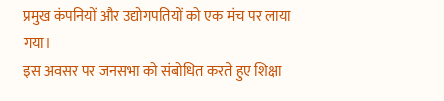प्रमुख कंपनियों और उद्योगपतियों को एक मंच पर लाया गया।
इस अवसर पर जनसभा को संबोधित करते हुए शिक्षा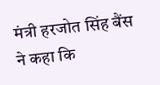मंत्री हरजोत सिंह बैंस ने कहा कि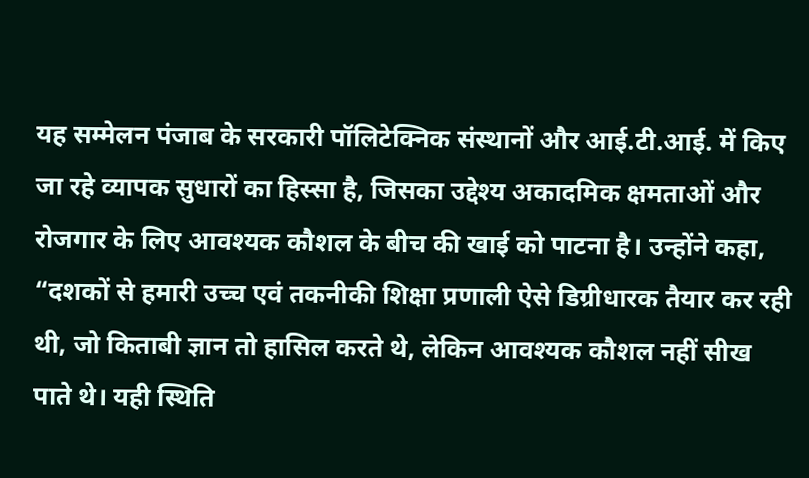यह सम्मेलन पंजाब के सरकारी पॉलिटेक्निक संस्थानों और आई.टी.आई. में किए जा रहे व्यापक सुधारों का हिस्सा है, जिसका उद्देश्य अकादमिक क्षमताओं और रोजगार के लिए आवश्यक कौशल के बीच की खाई को पाटना है। उन्होंने कहा, “दशकों से हमारी उच्च एवं तकनीकी शिक्षा प्रणाली ऐसे डिग्रीधारक तैयार कर रही थी, जो किताबी ज्ञान तो हासिल करते थे, लेकिन आवश्यक कौशल नहीं सीख पाते थे। यही स्थिति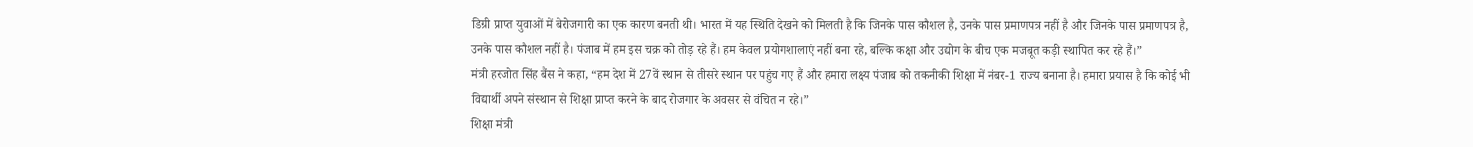डिग्री प्राप्त युवाओं में बेरोजगारी का एक कारण बनती थी। भारत में यह स्थिति देखने को मिलती है कि जिनके पास कौशल है, उनके पास प्रमाणपत्र नहीं है और जिनके पास प्रमाणपत्र है, उनके पास कौशल नहीं है। पंजाब में हम इस चक्र को तोड़ रहे हैं। हम केवल प्रयोगशालाएं नहीं बना रहे, बल्कि कक्षा और उद्योग के बीच एक मजबूत कड़ी स्थापित कर रहे हैं।”
मंत्री हरजोत सिंह बैंस ने कहा, “हम देश में 27वें स्थान से तीसरे स्थान पर पहुंच गए हैं और हमारा लक्ष्य पंजाब को तकनीकी शिक्षा में नंबर-1 राज्य बनाना है। हमारा प्रयास है कि कोई भी विद्यार्थी अपने संस्थान से शिक्षा प्राप्त करने के बाद रोजगार के अवसर से वंचित न रहे।”
शिक्षा मंत्री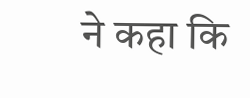ने कहा कि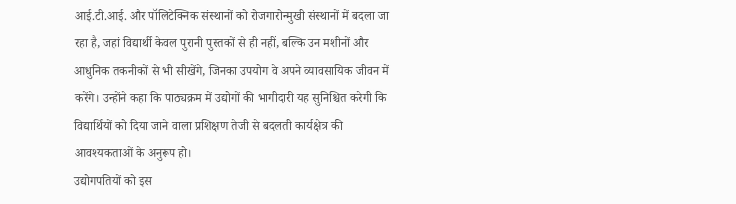आई.टी.आई. और पॉलिटेक्निक संस्थानों को रोजगारोन्मुखी संस्थानों में बदला जा रहा है, जहां विद्यार्थी केवल पुरानी पुस्तकों से ही नहीं, बल्कि उन मशीनों और आधुनिक तकनीकों से भी सीखेंगे, जिनका उपयोग वे अपने व्यावसायिक जीवन में करेंगे। उन्होंने कहा कि पाठ्यक्रम में उद्योगों की भागीदारी यह सुनिश्चित करेगी कि विद्यार्थियों को दिया जाने वाला प्रशिक्षण तेजी से बदलती कार्यक्षेत्र की आवश्यकताओं के अनुरूप हो।
उद्योगपतियों को इस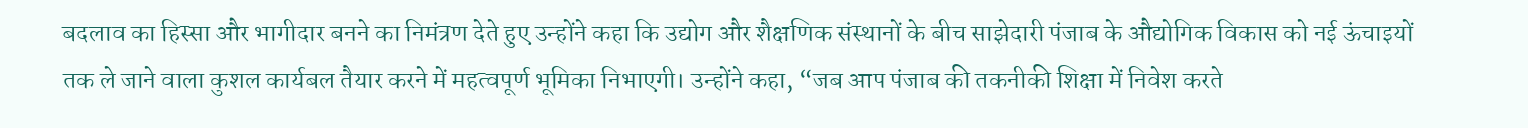बदलाव का हिस्सा और भागीदार बनने का निमंत्रण देते हुए उन्होंने कहा कि उद्योग और शैक्षणिक संस्थानों के बीच साझेदारी पंजाब के औद्योगिक विकास को नई ऊंचाइयों तक ले जाने वाला कुशल कार्यबल तैयार करने में महत्वपूर्ण भूमिका निभाएगी। उन्होंने कहा, “जब आप पंजाब की तकनीकी शिक्षा में निवेश करते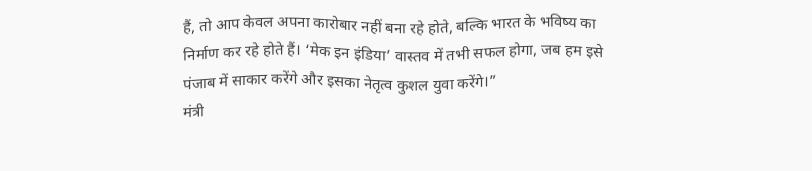हैं, तो आप केवल अपना कारोबार नहीं बना रहे होते, बल्कि भारत के भविष्य का निर्माण कर रहे होते हैं। ‘मेक इन इंडिया’ वास्तव में तभी सफल होगा, जब हम इसे पंजाब में साकार करेंगे और इसका नेतृत्व कुशल युवा करेंगे।”
मंत्री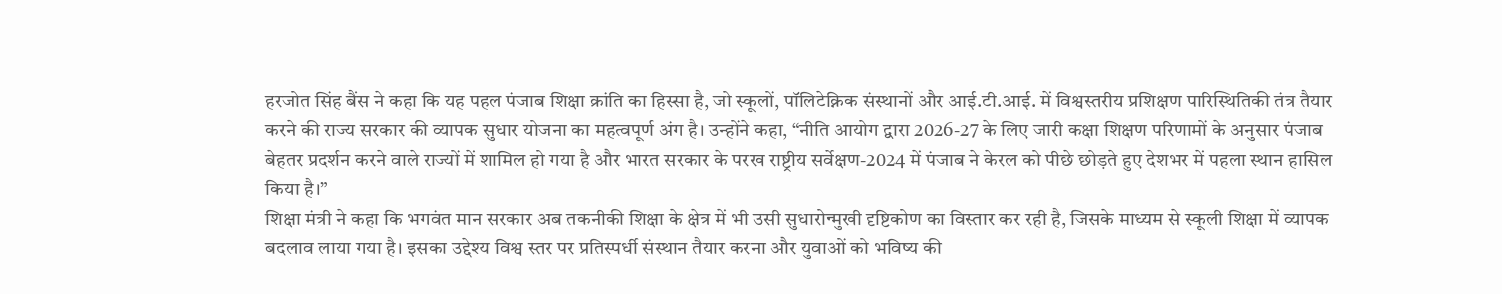हरजोत सिंह बैंस ने कहा कि यह पहल पंजाब शिक्षा क्रांति का हिस्सा है, जो स्कूलों, पॉलिटेक्निक संस्थानों और आई.टी.आई. में विश्वस्तरीय प्रशिक्षण पारिस्थितिकी तंत्र तैयार करने की राज्य सरकार की व्यापक सुधार योजना का महत्वपूर्ण अंग है। उन्होंने कहा, “नीति आयोग द्वारा 2026-27 के लिए जारी कक्षा शिक्षण परिणामों के अनुसार पंजाब बेहतर प्रदर्शन करने वाले राज्यों में शामिल हो गया है और भारत सरकार के परख राष्ट्रीय सर्वेक्षण-2024 में पंजाब ने केरल को पीछे छोड़ते हुए देशभर में पहला स्थान हासिल किया है।”
शिक्षा मंत्री ने कहा कि भगवंत मान सरकार अब तकनीकी शिक्षा के क्षेत्र में भी उसी सुधारोन्मुखी दृष्टिकोण का विस्तार कर रही है, जिसके माध्यम से स्कूली शिक्षा में व्यापक बदलाव लाया गया है। इसका उद्देश्य विश्व स्तर पर प्रतिस्पर्धी संस्थान तैयार करना और युवाओं को भविष्य की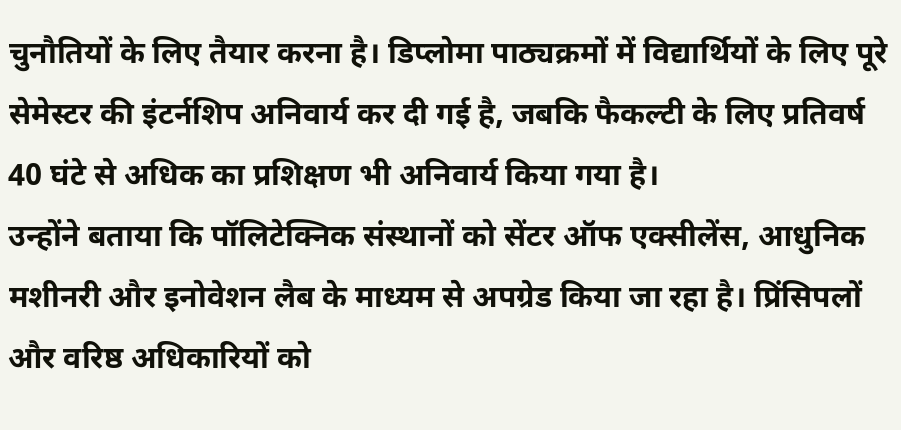चुनौतियों के लिए तैयार करना है। डिप्लोमा पाठ्यक्रमों में विद्यार्थियों के लिए पूरे सेमेस्टर की इंटर्नशिप अनिवार्य कर दी गई है, जबकि फैकल्टी के लिए प्रतिवर्ष 40 घंटे से अधिक का प्रशिक्षण भी अनिवार्य किया गया है।
उन्होंने बताया कि पॉलिटेक्निक संस्थानों को सेंटर ऑफ एक्सीलेंस, आधुनिक मशीनरी और इनोवेशन लैब के माध्यम से अपग्रेड किया जा रहा है। प्रिंसिपलों और वरिष्ठ अधिकारियों को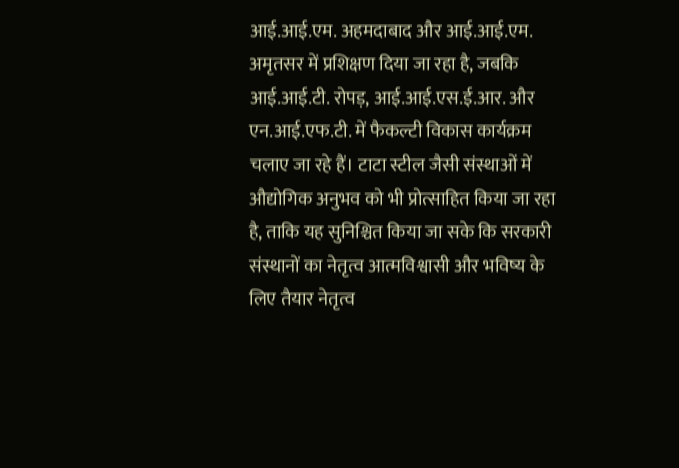आई.आई.एम. अहमदाबाद और आई.आई.एम. अमृतसर में प्रशिक्षण दिया जा रहा है, जबकि आई.आई.टी. रोपड़, आई.आई.एस.ई.आर. और एन.आई.एफ.टी. में फैकल्टी विकास कार्यक्रम चलाए जा रहे हैं। टाटा स्टील जैसी संस्थाओं में औद्योगिक अनुभव को भी प्रोत्साहित किया जा रहा है, ताकि यह सुनिश्चित किया जा सके कि सरकारी संस्थानों का नेतृत्व आत्मविश्वासी और भविष्य के लिए तैयार नेतृत्व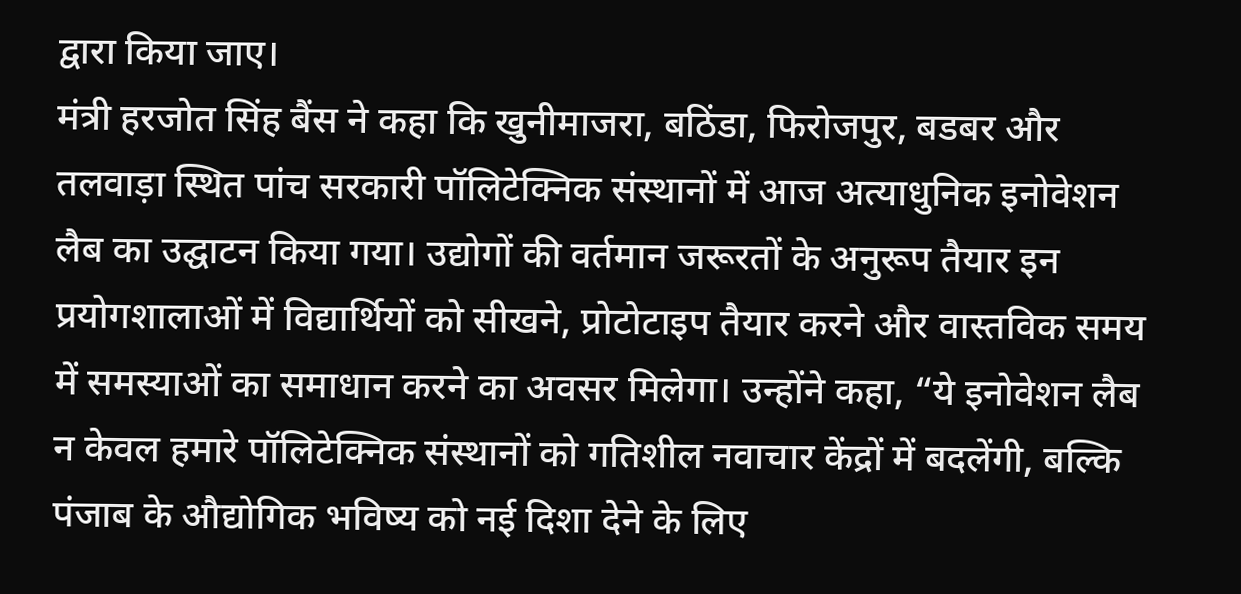द्वारा किया जाए।
मंत्री हरजोत सिंह बैंस ने कहा कि खुनीमाजरा, बठिंडा, फिरोजपुर, बडबर और तलवाड़ा स्थित पांच सरकारी पॉलिटेक्निक संस्थानों में आज अत्याधुनिक इनोवेशन लैब का उद्घाटन किया गया। उद्योगों की वर्तमान जरूरतों के अनुरूप तैयार इन प्रयोगशालाओं में विद्यार्थियों को सीखने, प्रोटोटाइप तैयार करने और वास्तविक समय में समस्याओं का समाधान करने का अवसर मिलेगा। उन्होंने कहा, “ये इनोवेशन लैब न केवल हमारे पॉलिटेक्निक संस्थानों को गतिशील नवाचार केंद्रों में बदलेंगी, बल्कि पंजाब के औद्योगिक भविष्य को नई दिशा देने के लिए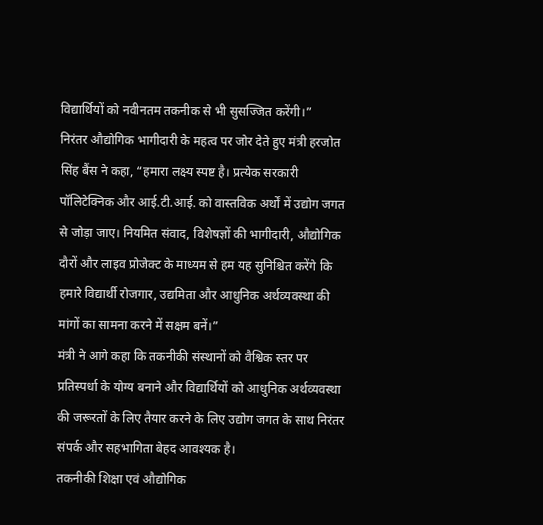विद्यार्थियों को नवीनतम तकनीक से भी सुसज्जित करेंगी।”
निरंतर औद्योगिक भागीदारी के महत्व पर जोर देते हुए मंत्री हरजोत सिंह बैंस ने कहा, “हमारा लक्ष्य स्पष्ट है। प्रत्येक सरकारी पॉलिटेक्निक और आई.टी.आई. को वास्तविक अर्थों में उद्योग जगत से जोड़ा जाए। नियमित संवाद, विशेषज्ञों की भागीदारी, औद्योगिक दौरों और लाइव प्रोजेक्ट के माध्यम से हम यह सुनिश्चित करेंगे कि हमारे विद्यार्थी रोजगार, उद्यमिता और आधुनिक अर्थव्यवस्था की मांगों का सामना करने में सक्षम बनें।”
मंत्री ने आगे कहा कि तकनीकी संस्थानों को वैश्विक स्तर पर प्रतिस्पर्धा के योग्य बनाने और विद्यार्थियों को आधुनिक अर्थव्यवस्था की जरूरतों के लिए तैयार करने के लिए उद्योग जगत के साथ निरंतर संपर्क और सहभागिता बेहद आवश्यक है।
तकनीकी शिक्षा एवं औद्योगिक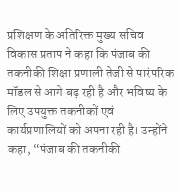प्रशिक्षण के अतिरिक्त मुख्य सचिव विकास प्रताप ने कहा कि पंजाब की तकनीकी शिक्षा प्रणाली तेजी से पारंपरिक मॉडल से आगे बढ़ रही है और भविष्य के लिए उपयुक्त तकनीकों एवं कार्यप्रणालियों को अपना रही है। उन्होंने कहा, “पंजाब की तकनीकी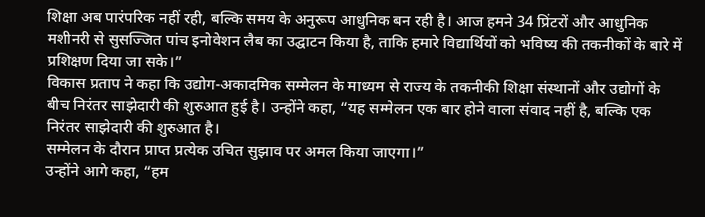शिक्षा अब पारंपरिक नहीं रही, बल्कि समय के अनुरूप आधुनिक बन रही है। आज हमने 34 प्रिंटरों और आधुनिक मशीनरी से सुसज्जित पांच इनोवेशन लैब का उद्घाटन किया है, ताकि हमारे विद्यार्थियों को भविष्य की तकनीकों के बारे में प्रशिक्षण दिया जा सके।”
विकास प्रताप ने कहा कि उद्योग-अकादमिक सम्मेलन के माध्यम से राज्य के तकनीकी शिक्षा संस्थानों और उद्योगों के बीच निरंतर साझेदारी की शुरुआत हुई है। उन्होंने कहा, “यह सम्मेलन एक बार होने वाला संवाद नहीं है, बल्कि एक निरंतर साझेदारी की शुरुआत है।
सम्मेलन के दौरान प्राप्त प्रत्येक उचित सुझाव पर अमल किया जाएगा।”
उन्होंने आगे कहा, “हम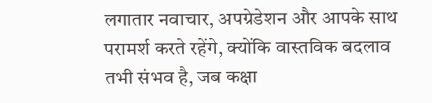लगातार नवाचार, अपग्रेडेशन और आपके साथ परामर्श करते रहेंगे, क्योंकि वास्तविक बदलाव तभी संभव है, जब कक्षा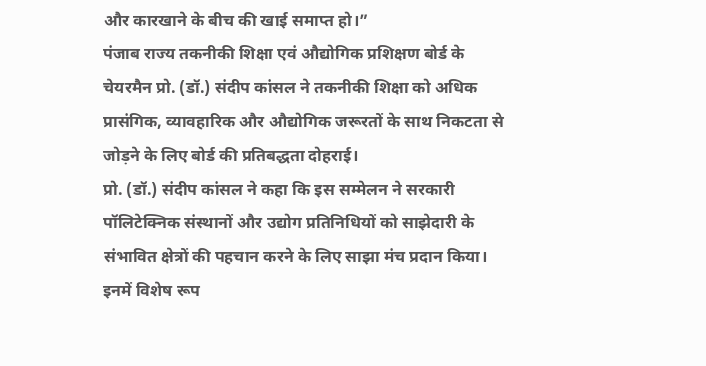और कारखाने के बीच की खाई समाप्त हो।”
पंजाब राज्य तकनीकी शिक्षा एवं औद्योगिक प्रशिक्षण बोर्ड के चेयरमैन प्रो. (डॉ.) संदीप कांसल ने तकनीकी शिक्षा को अधिक प्रासंगिक, व्यावहारिक और औद्योगिक जरूरतों के साथ निकटता से जोड़ने के लिए बोर्ड की प्रतिबद्धता दोहराई।
प्रो. (डॉ.) संदीप कांसल ने कहा कि इस सम्मेलन ने सरकारी पॉलिटेक्निक संस्थानों और उद्योग प्रतिनिधियों को साझेदारी के संभावित क्षेत्रों की पहचान करने के लिए साझा मंच प्रदान किया। इनमें विशेष रूप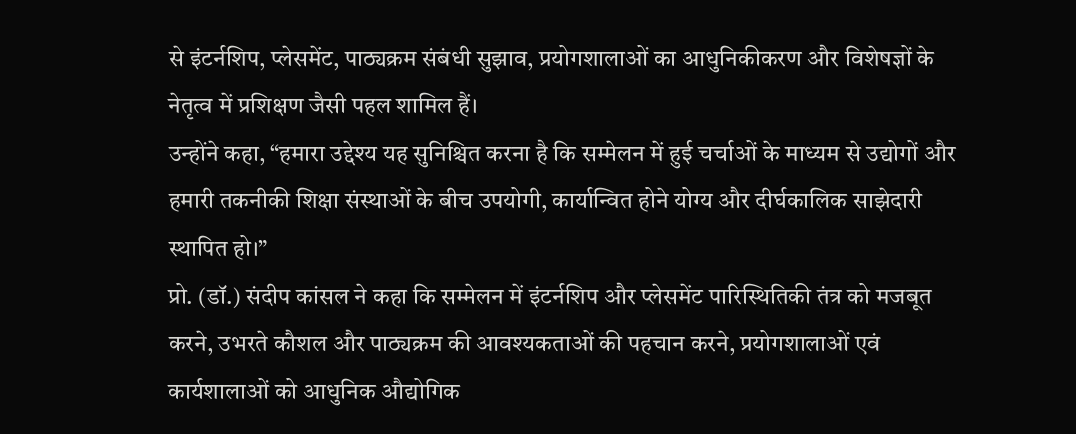से इंटर्नशिप, प्लेसमेंट, पाठ्यक्रम संबंधी सुझाव, प्रयोगशालाओं का आधुनिकीकरण और विशेषज्ञों के नेतृत्व में प्रशिक्षण जैसी पहल शामिल हैं।
उन्होंने कहा, “हमारा उद्देश्य यह सुनिश्चित करना है कि सम्मेलन में हुई चर्चाओं के माध्यम से उद्योगों और हमारी तकनीकी शिक्षा संस्थाओं के बीच उपयोगी, कार्यान्वित होने योग्य और दीर्घकालिक साझेदारी स्थापित हो।”
प्रो. (डॉ.) संदीप कांसल ने कहा कि सम्मेलन में इंटर्नशिप और प्लेसमेंट पारिस्थितिकी तंत्र को मजबूत करने, उभरते कौशल और पाठ्यक्रम की आवश्यकताओं की पहचान करने, प्रयोगशालाओं एवं कार्यशालाओं को आधुनिक औद्योगिक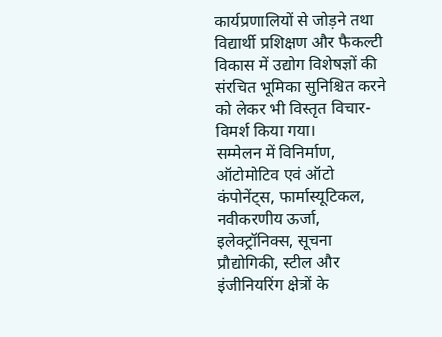कार्यप्रणालियों से जोड़ने तथा विद्यार्थी प्रशिक्षण और फैकल्टी विकास में उद्योग विशेषज्ञों की संरचित भूमिका सुनिश्चित करने को लेकर भी विस्तृत विचार-विमर्श किया गया।
सम्मेलन में विनिर्माण, ऑटोमोटिव एवं ऑटो कंपोनेंट्स, फार्मास्यूटिकल, नवीकरणीय ऊर्जा, इलेक्ट्रॉनिक्स, सूचना प्रौद्योगिकी, स्टील और इंजीनियरिंग क्षेत्रों के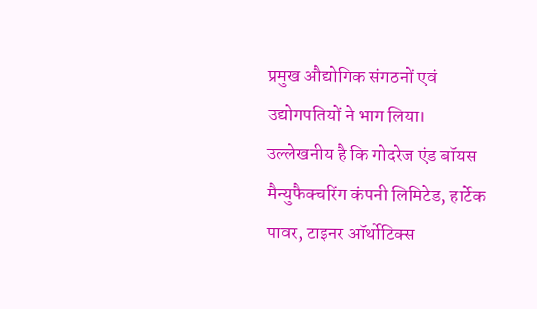प्रमुख औद्योगिक संगठनों एवं उद्योगपतियों ने भाग लिया। उल्लेखनीय है कि गोदरेज एंड बॉयस मैन्युफैक्चरिंग कंपनी लिमिटेड, हार्टेक पावर, टाइनर ऑर्थोटिक्स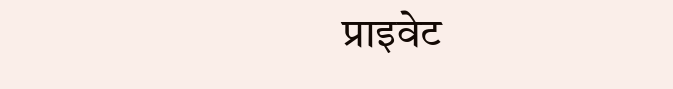प्राइवेट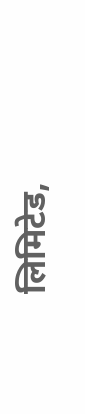लिमिटेड,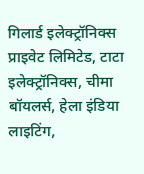गिलार्ड इलेक्ट्रॉनिक्स प्राइवेट लिमिटेड, टाटा इलेक्ट्रॉनिक्स, चीमा बॉयलर्स, हेला इंडिया लाइटिंग,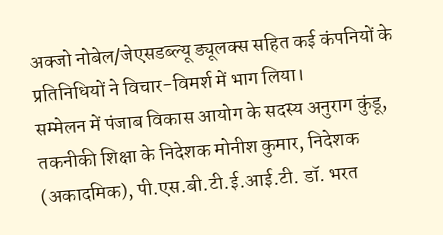अक्जो नोबेल/जेएसडब्ल्यू ड्यूलक्स सहित कई कंपनियों के प्रतिनिधियों ने विचार-विमर्श में भाग लिया।
सम्मेलन में पंजाब विकास आयोग के सदस्य अनुराग कुंडू, तकनीकी शिक्षा के निदेशक मोनीश कुमार, निदेशक (अकादमिक), पी.एस.बी.टी.ई.आई.टी. डॉ. भरत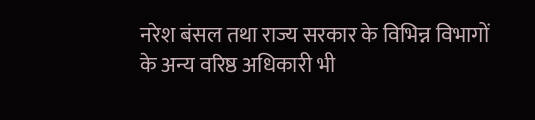नरेश बंसल तथा राज्य सरकार के विभिन्न विभागों के अन्य वरिष्ठ अधिकारी भी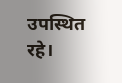उपस्थित रहे।